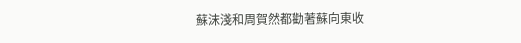蘇沫淺和周賀然都勸著蘇向東收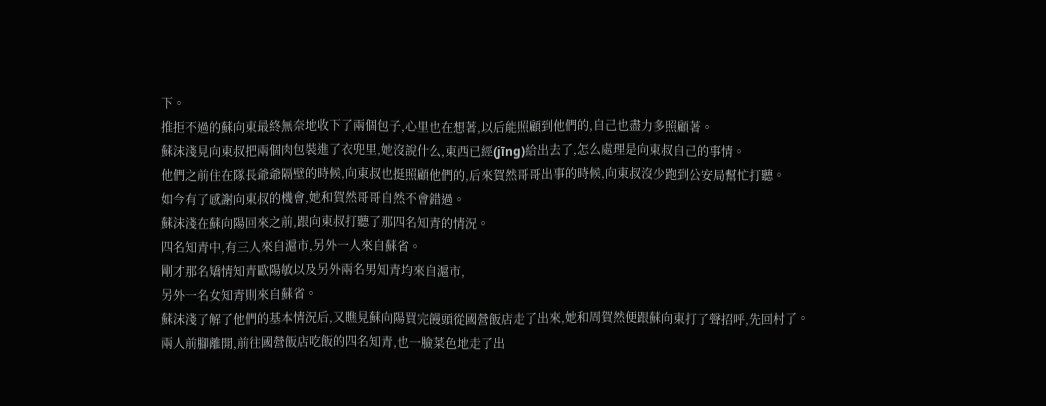下。
推拒不過的蘇向東最終無奈地收下了兩個包子,心里也在想著,以后能照顧到他們的,自己也盡力多照顧著。
蘇沫淺見向東叔把兩個肉包裝進了衣兜里,她沒說什么,東西已經(jīng)給出去了,怎么處理是向東叔自己的事情。
他們之前住在隊長爺爺隔壁的時候,向東叔也挺照顧他們的,后來賀然哥哥出事的時候,向東叔沒少跑到公安局幫忙打聽。
如今有了感謝向東叔的機會,她和賀然哥哥自然不會錯過。
蘇沫淺在蘇向陽回來之前,跟向東叔打聽了那四名知青的情況。
四名知青中,有三人來自滬市,另外一人來自蘇省。
剛才那名矯情知青歐陽敏以及另外兩名男知青均來自滬市,
另外一名女知青則來自蘇省。
蘇沫淺了解了他們的基本情況后,又瞧見蘇向陽買完饅頭從國營飯店走了出來,她和周賀然便跟蘇向東打了聲招呼,先回村了。
兩人前腳離開,前往國營飯店吃飯的四名知青,也一臉菜色地走了出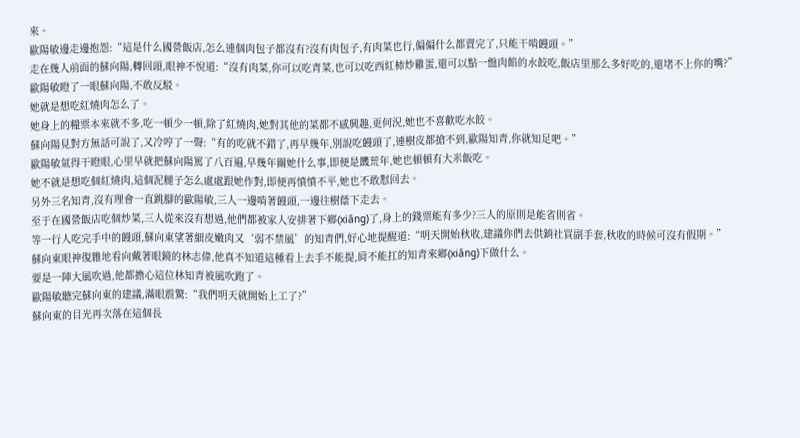來。
歐陽敏邊走邊抱怨:“這是什么國營飯店,怎么連個肉包子都沒有?沒有肉包子,有肉菜也行,偏偏什么都賣完了,只能干啃饅頭。”
走在幾人前面的蘇向陽,轉回頭,眼神不悅道:“沒有肉菜,你可以吃青菜,也可以吃西紅柿炒雞蛋,還可以點一盤肉餡的水餃吃,飯店里那么多好吃的,還堵不上你的嘴?”
歐陽敏瞪了一眼蘇向陽,不敢反駁。
她就是想吃紅燒肉怎么了。
她身上的糧票本來就不多,吃一頓少一頓,除了紅燒肉,她對其他的菜都不感興趣,更何況,她也不喜歡吃水餃。
蘇向陽見對方無話可說了,又冷哼了一聲:“有的吃就不錯了,再早幾年,別說吃饅頭了,連樹皮都搶不到,歐陽知青,你就知足吧。”
歐陽敏氣得干瞪眼,心里早就把蘇向陽罵了八百遍,早幾年關她什么事,即便是饑荒年,她也頓頓有大米飯吃。
她不就是想吃個紅燒肉,這個泥腿子怎么處處跟她作對,即便再憤憤不平,她也不敢懟回去。
另外三名知青,沒有理會一直跳腳的歐陽敏,三人一邊啃著饅頭,一邊往樹蔭下走去。
至于在國營飯店吃個炒菜,三人從來沒有想過,他們都被家人安排著下鄉(xiāng)了,身上的錢票能有多少?三人的原則是能省則省。
等一行人吃完手中的饅頭,蘇向東望著細皮嫩肉又‘弱不禁風’的知青們,好心地提醒道:“明天開始秋收,建議你們去供銷社買副手套,秋收的時候可沒有假期。”
蘇向東眼神復雜地看向戴著眼鏡的林志偉,他真不知道這種看上去手不能提,肩不能扛的知青來鄉(xiāng)下做什么。
要是一陣大風吹過,他都擔心這位林知青被風吹跑了。
歐陽敏聽完蘇向東的建議,滿眼震驚:“我們明天就開始上工了?”
蘇向東的目光再次落在這個長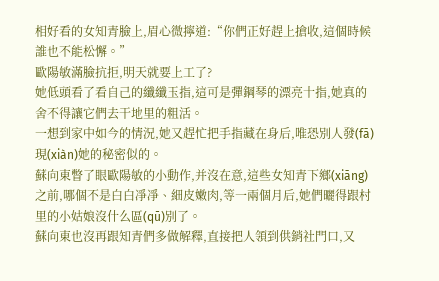相好看的女知青臉上,眉心微擰道:“你們正好趕上搶收,這個時候誰也不能松懈。”
歐陽敏滿臉抗拒,明天就要上工了?
她低頭看了看自己的纖纖玉指,這可是彈鋼琴的漂亮十指,她真的舍不得讓它們去干地里的粗活。
一想到家中如今的情況,她又趕忙把手指藏在身后,唯恐別人發(fā)現(xiàn)她的秘密似的。
蘇向東瞥了眼歐陽敏的小動作,并沒在意,這些女知青下鄉(xiāng)之前,哪個不是白白凈凈、細皮嫩肉,等一兩個月后,她們曬得跟村里的小姑娘沒什么區(qū)別了。
蘇向東也沒再跟知青們多做解釋,直接把人領到供銷社門口,又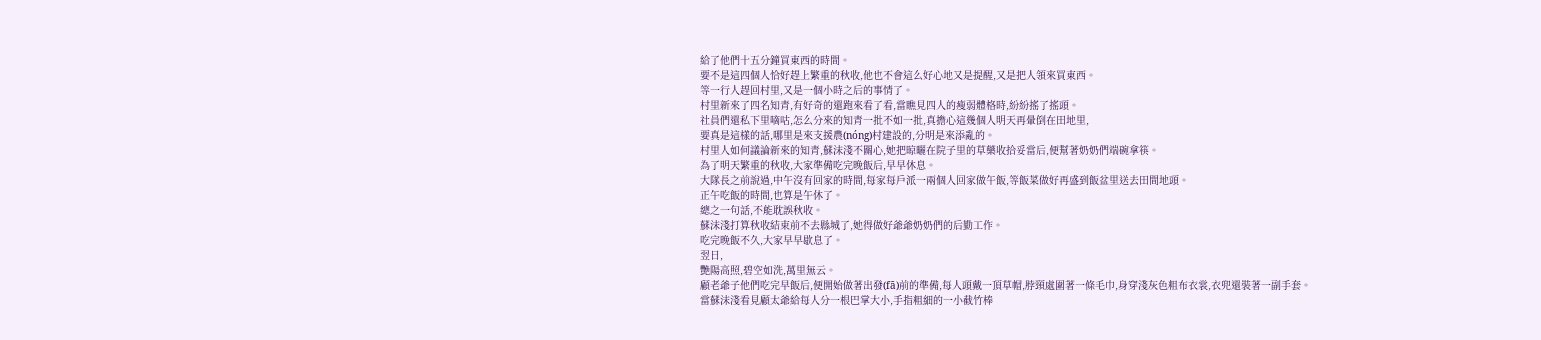給了他們十五分鐘買東西的時間。
要不是這四個人恰好趕上繁重的秋收,他也不會這么好心地又是提醒,又是把人領來買東西。
等一行人趕回村里,又是一個小時之后的事情了。
村里新來了四名知青,有好奇的還跑來看了看,當瞧見四人的瘦弱體格時,紛紛搖了搖頭。
社員們還私下里嘀咕,怎么分來的知青一批不如一批,真擔心這幾個人明天再暈倒在田地里,
要真是這樣的話,哪里是來支援農(nóng)村建設的,分明是來添亂的。
村里人如何議論新來的知青,蘇沫淺不關心,她把晾曬在院子里的草藥收拾妥當后,便幫著奶奶們端碗拿筷。
為了明天繁重的秋收,大家準備吃完晚飯后,早早休息。
大隊長之前說過,中午沒有回家的時間,每家每戶派一兩個人回家做午飯,等飯菜做好再盛到飯盆里送去田間地頭。
正午吃飯的時間,也算是午休了。
總之一句話,不能耽誤秋收。
蘇沫淺打算秋收結束前不去縣城了,她得做好爺爺奶奶們的后勤工作。
吃完晚飯不久,大家早早歇息了。
翌日,
艷陽高照,碧空如洗,萬里無云。
顧老爺子他們吃完早飯后,便開始做著出發(fā)前的準備,每人頭戴一頂草帽,脖頸處圍著一條毛巾,身穿淺灰色粗布衣裳,衣兜還裝著一副手套。
當蘇沫淺看見顧太爺給每人分一根巴掌大小,手指粗細的一小截竹棒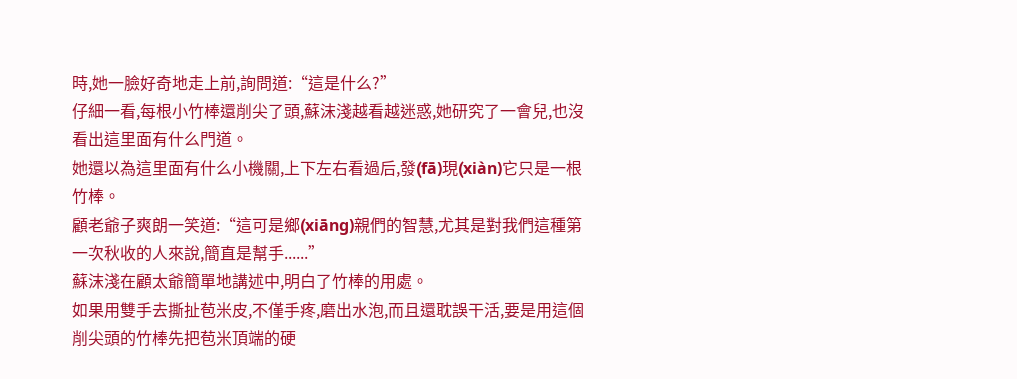時,她一臉好奇地走上前,詢問道:“這是什么?”
仔細一看,每根小竹棒還削尖了頭,蘇沫淺越看越迷惑,她研究了一會兒,也沒看出這里面有什么門道。
她還以為這里面有什么小機關,上下左右看過后,發(fā)現(xiàn)它只是一根竹棒。
顧老爺子爽朗一笑道:“這可是鄉(xiāng)親們的智慧,尤其是對我們這種第一次秋收的人來說,簡直是幫手......”
蘇沫淺在顧太爺簡單地講述中,明白了竹棒的用處。
如果用雙手去撕扯苞米皮,不僅手疼,磨出水泡,而且還耽誤干活,要是用這個削尖頭的竹棒先把苞米頂端的硬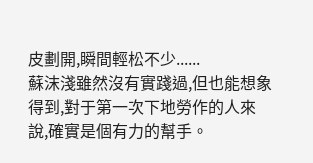皮劃開,瞬間輕松不少......
蘇沫淺雖然沒有實踐過,但也能想象得到,對于第一次下地勞作的人來說,確實是個有力的幫手。